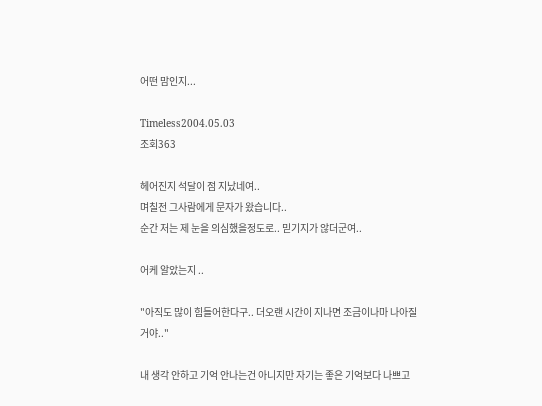어떤 맘인지...

Timeless2004.05.03
조회363

헤어진지 석달이 점 지났네여..
며칠전 그사람에게 문자가 왔습니다..
순간 저는 제 눈을 의심했을정도로.. 믿기지가 않더군여..

어케 알았는지 ..

"아직도 많이 힘들어한다구.. 더오랜 시간이 지나면 조금이나마 나아질거야.."

내 생각 안하고 기억 안나는건 아니지만 자기는 좋은 기억보다 나쁘고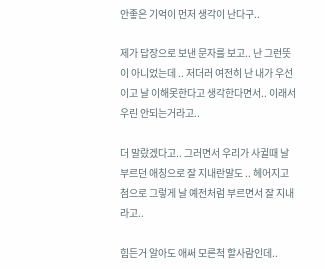안좋은 기억이 먼저 생각이 난다구..

제가 답장으로 보낸 문자를 보고.. 난 그런뜻이 아니었는데 .. 저더러 여전히 난 내가 우선이고 날 이해못한다고 생각한다면서.. 이래서 우린 안되는거라고..

더 말랐겠다고.. 그러면서 우리가 사귈때 날 부르던 애칭으로 잘 지내란말도 .. 헤어지고 첨으로 그렇게 날 예전처럼 부르면서 잘 지내라고..

힘든거 알아도 애써 모른척 할사람인데..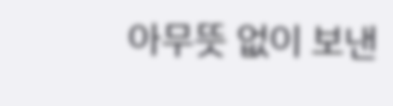아무뜻 없이 보낸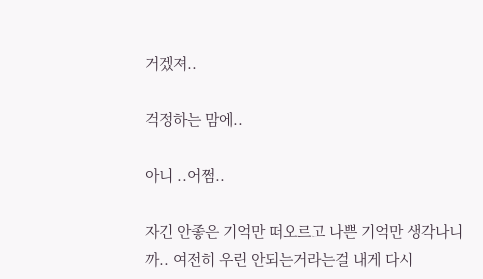거겠져..

걱정하는 맘에..

아니 ..어쩜..

자긴 안좋은 기억만 떠오르고 나쁜 기억만 생각나니까.. 여전히 우린 안되는거라는걸 내게 다시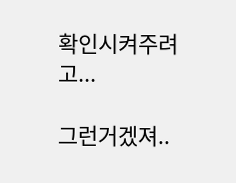확인시켜주려고...

그런거겠져..